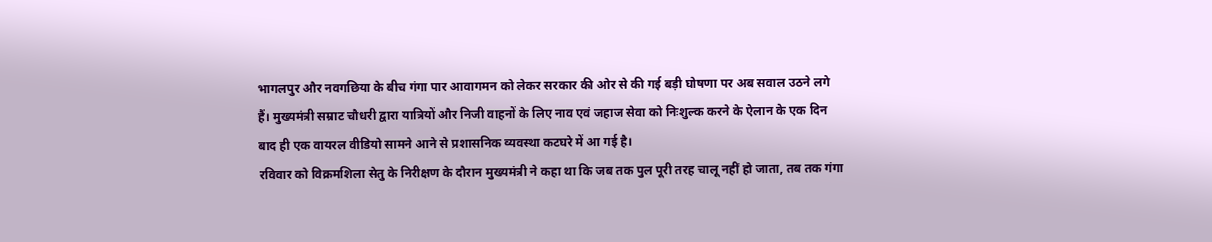भागलपुर और नवगछिया के बीच गंगा पार आवागमन को लेकर सरकार की ओर से की गई बड़ी घोषणा पर अब सवाल उठने लगे हैं। मुख्यमंत्री सम्राट चौधरी द्वारा यात्रियों और निजी वाहनों के लिए नाव एवं जहाज सेवा को निःशुल्क करने के ऐलान के एक दिन बाद ही एक वायरल वीडियो सामने आने से प्रशासनिक व्यवस्था कटघरे में आ गई है।
रविवार को विक्रमशिला सेतु के निरीक्षण के दौरान मुख्यमंत्री ने कहा था कि जब तक पुल पूरी तरह चालू नहीं हो जाता, तब तक गंगा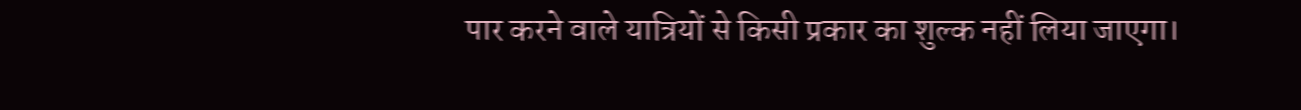पार करने वाले यात्रियों से किसी प्रकार का शुल्क नहीं लिया जाएगा।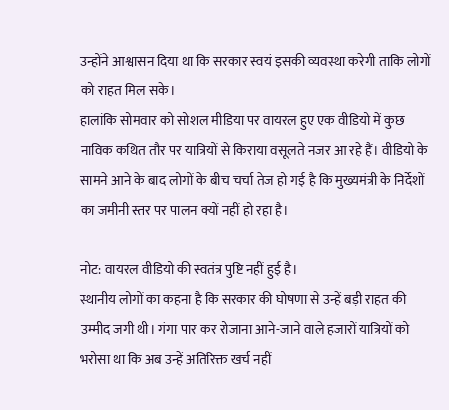उन्होंने आश्वासन दिया था कि सरकार स्वयं इसकी व्यवस्था करेगी ताकि लोगों को राहत मिल सके।
हालांकि सोमवार को सोशल मीडिया पर वायरल हुए एक वीडियो में कुछ नाविक कथित तौर पर यात्रियों से किराया वसूलते नजर आ रहे हैं। वीडियो के सामने आने के बाद लोगों के बीच चर्चा तेज हो गई है कि मुख्यमंत्री के निर्देशों का जमीनी स्तर पर पालन क्यों नहीं हो रहा है।

नोट: वायरल वीडियो की स्वतंत्र पुष्टि नहीं हुई है।
स्थानीय लोगों का कहना है कि सरकार की घोषणा से उन्हें बड़ी राहत की उम्मीद जगी थी। गंगा पार कर रोजाना आने-जाने वाले हजारों यात्रियों को भरोसा था कि अब उन्हें अतिरिक्त खर्च नहीं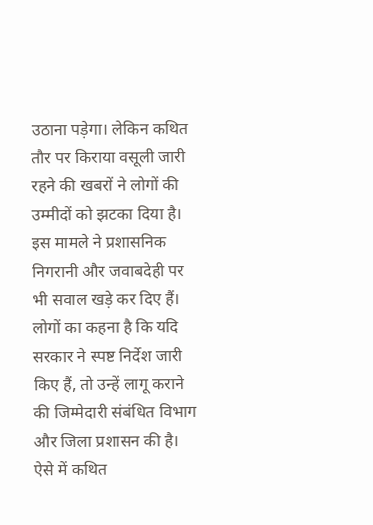उठाना पड़ेगा। लेकिन कथित तौर पर किराया वसूली जारी रहने की खबरों ने लोगों की उम्मीदों को झटका दिया है।
इस मामले ने प्रशासनिक निगरानी और जवाबदेही पर भी सवाल खड़े कर दिए हैं। लोगों का कहना है कि यदि सरकार ने स्पष्ट निर्देश जारी किए हैं, तो उन्हें लागू कराने की जिम्मेदारी संबंधित विभाग और जिला प्रशासन की है। ऐसे में कथित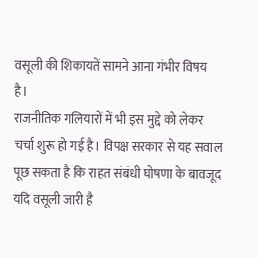वसूली की शिकायतें सामने आना गंभीर विषय है।
राजनीतिक गलियारों में भी इस मुद्दे को लेकर चर्चा शुरू हो गई है। विपक्ष सरकार से यह सवाल पूछ सकता है कि राहत संबंधी घोषणा के बावजूद यदि वसूली जारी है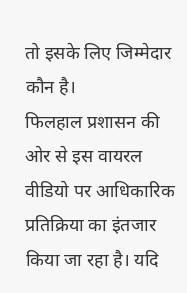तो इसके लिए जिम्मेदार कौन है।
फिलहाल प्रशासन की ओर से इस वायरल वीडियो पर आधिकारिक प्रतिक्रिया का इंतजार किया जा रहा है। यदि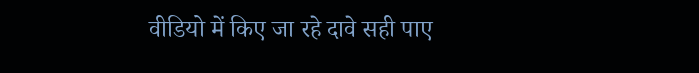वीडियो में किए जा रहे दावे सही पाए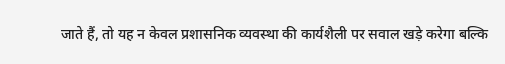जाते हैं, तो यह न केवल प्रशासनिक व्यवस्था की कार्यशैली पर सवाल खड़े करेगा बल्कि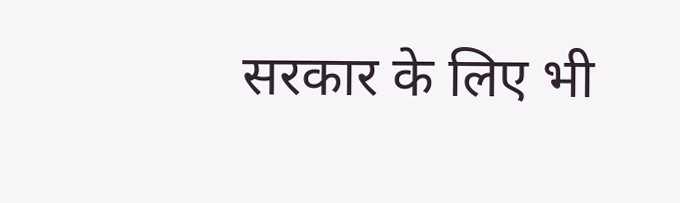सरकार के लिए भी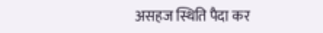असहज स्थिति पैदा कर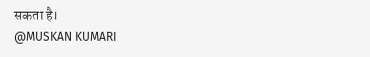सकता है।
@MUSKAN KUMARI